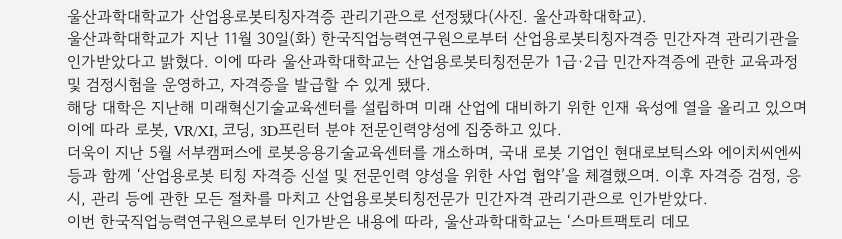울산과학대학교가 산업용로봇티칭자격증 관리기관으로 선정됐다(사진. 울산과학대학교).
울산과학대학교가 지난 11월 30일(화) 한국직업능력연구원으로부터 산업용로봇티칭자격증 민간자격 관리기관을 인가받았다고 밝혔다. 이에 따라 울산과학대학교는 산업용로봇티칭전문가 1급·2급 민간자격증에 관한 교육과정 및 검정시험을 운영하고, 자격증을 발급할 수 있게 됐다.
해당 대학은 지난해 미래혁신기술교육센터를 설립하며 미래 산업에 대비하기 위한 인재 육성에 열을 올리고 있으며 이에 따라 로봇, VR/XI, 코딩, 3D프린터 분야 전문인력양성에 집중하고 있다.
더욱이 지난 5월 서부캠퍼스에 로봇응용기술교육센터를 개소하며, 국내 로봇 기업인 현대로보틱스와 에이치씨엔씨 등과 함께 ‘산업용로봇 티칭 자격증 신설 및 전문인력 양성을 위한 사업 협약’을 체결했으며. 이후 자격증 검정, 응시, 관리 등에 관한 모든 절차를 마치고 산업용로봇티칭전문가 민간자격 관리기관으로 인가받았다.
이번 한국직업능력연구원으로부터 인가받은 내용에 따라, 울산과학대학교는 ‘스마트팩토리 데모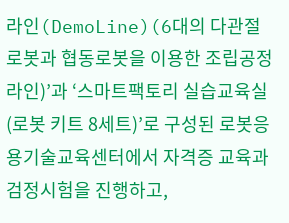라인(DemoLine)(6대의 다관절로봇과 협동로봇을 이용한 조립공정 라인)’과 ‘스마트팩토리 실습교육실(로봇 키트 8세트)’로 구성된 로봇응용기술교육센터에서 자격증 교육과 검정시험을 진행하고,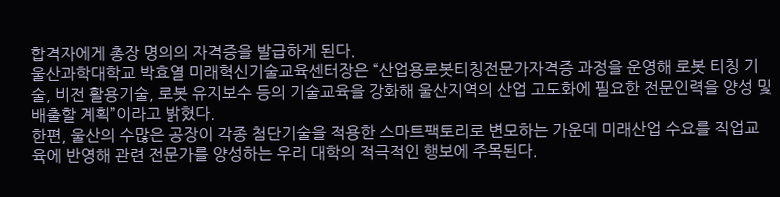합격자에게 총장 명의의 자격증을 발급하게 된다.
울산과학대학교 박효열 미래혁신기술교육센터장은 “산업용로봇티칭전문가자격증 과정을 운영해 로봇 티칭 기술, 비전 활용기술, 로봇 유지보수 등의 기술교육을 강화해 울산지역의 산업 고도화에 필요한 전문인력을 양성 및 배출할 계획”이라고 밝혔다.
한편, 울산의 수많은 공장이 각종 첨단기술을 적용한 스마트팩토리로 변모하는 가운데 미래산업 수요를 직업교육에 반영해 관련 전문가를 양성하는 우리 대학의 적극적인 행보에 주목된다.